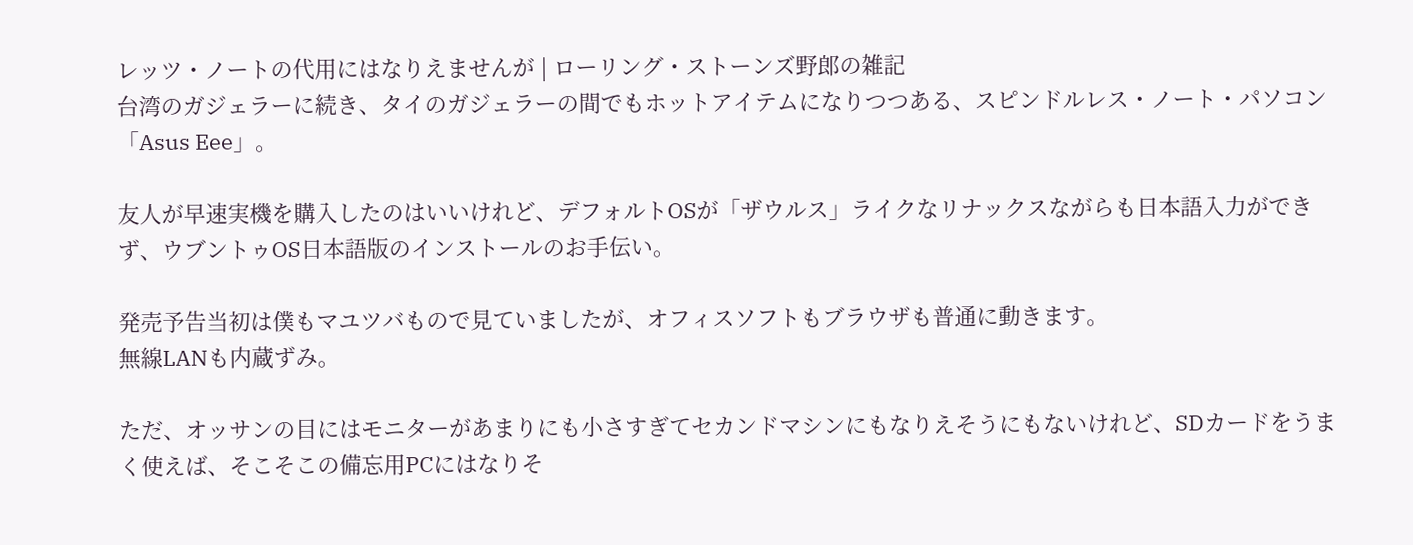レッツ・ノートの代用にはなりえませんが | ローリング・ストーンズ野郎の雑記
台湾のガジェラーに続き、タイのガジェラーの間でもホットアイテムになりつつある、スピンドルレス・ノート・パソコン「Asus Eee」。

友人が早速実機を購入したのはいいけれど、デフォルトOSが「ザウルス」ライクなリナックスながらも日本語入力ができず、ウブントゥOS日本語版のインストールのお手伝い。

発売予告当初は僕もマユツバもので見ていましたが、オフィスソフトもブラウザも普通に動きます。
無線LANも内蔵ずみ。

ただ、オッサンの目にはモニターがあまりにも小さすぎてセカンドマシンにもなりえそうにもないけれど、SDカードをうまく使えば、そこそこの備忘用PCにはなりそ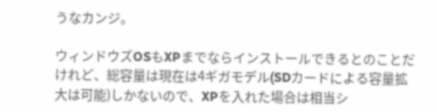うなカンジ。

ウィンドウズOSもXPまでならインストールできるとのことだけれど、総容量は現在は4ギガモデル(SDカードによる容量拡大は可能)しかないので、XPを入れた場合は相当シ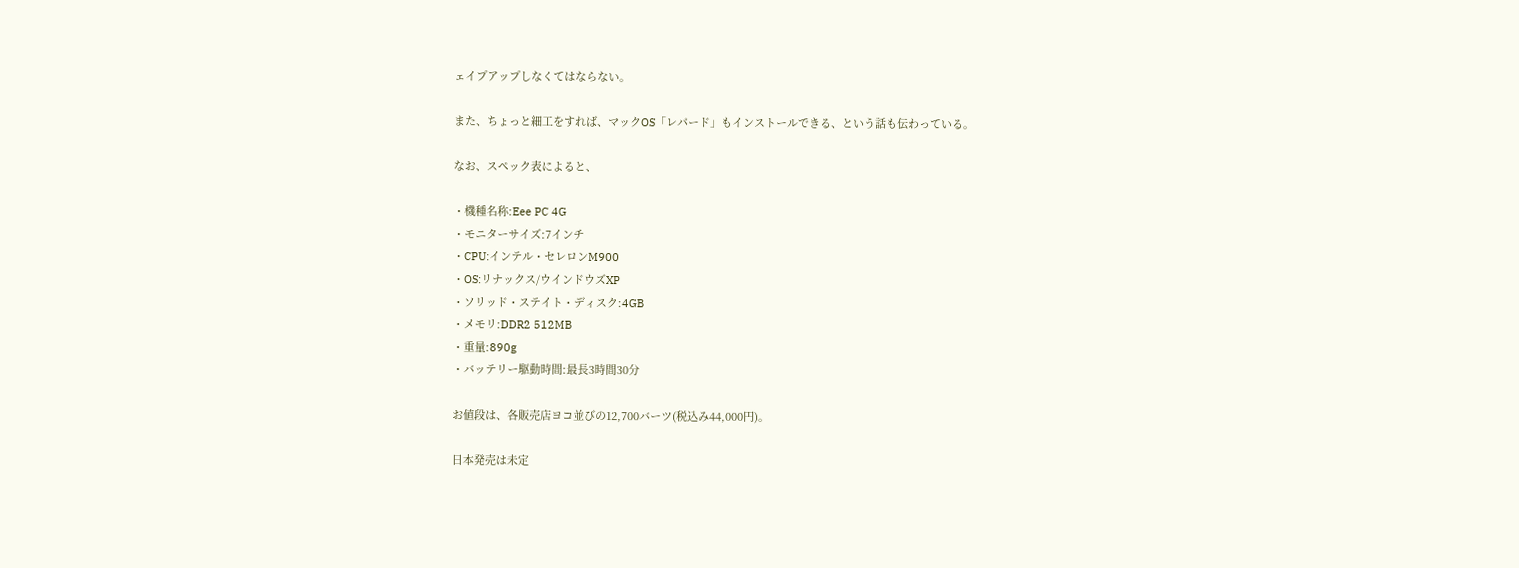ェイプアップしなくてはならない。

また、ちょっと細工をすれば、マックOS「レパード」もインストールできる、という話も伝わっている。

なお、スペック表によると、

・機種名称:Eee PC 4G
・モニターサイズ:7インチ
・CPU:インテル・セレロンM900
・OS:リナックス/ウインドウズXP
・ソリッド・ステイト・ディスク:4GB
・メモリ:DDR2 512MB
・重量:890g
・バッテリー駆動時間:最長3時間30分

お値段は、各販売店ヨコ並びの12,700バーツ(税込み44,000円)。

日本発売は未定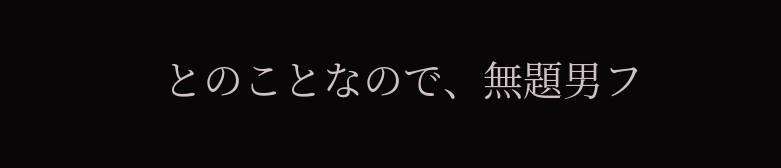とのことなので、無題男フ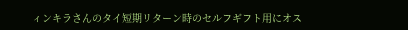ィンキラさんのタイ短期リターン時のセルフギフト用にオス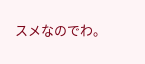スメなのでわ。